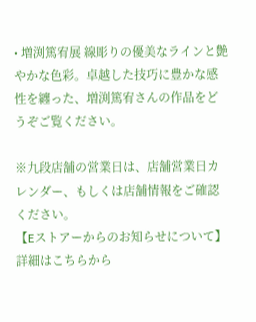• 増渕篤宥展 線彫りの優美なラインと艶やかな色彩。卓越した技巧に豊かな感性を纏った、増渕篤宥さんの作品をどうぞご覧ください。

※九段店舗の営業日は、店舗営業日カレンダー、もしくは店舗情報をご確認ください。
【Eストアーからのお知らせについて】詳細はこちらから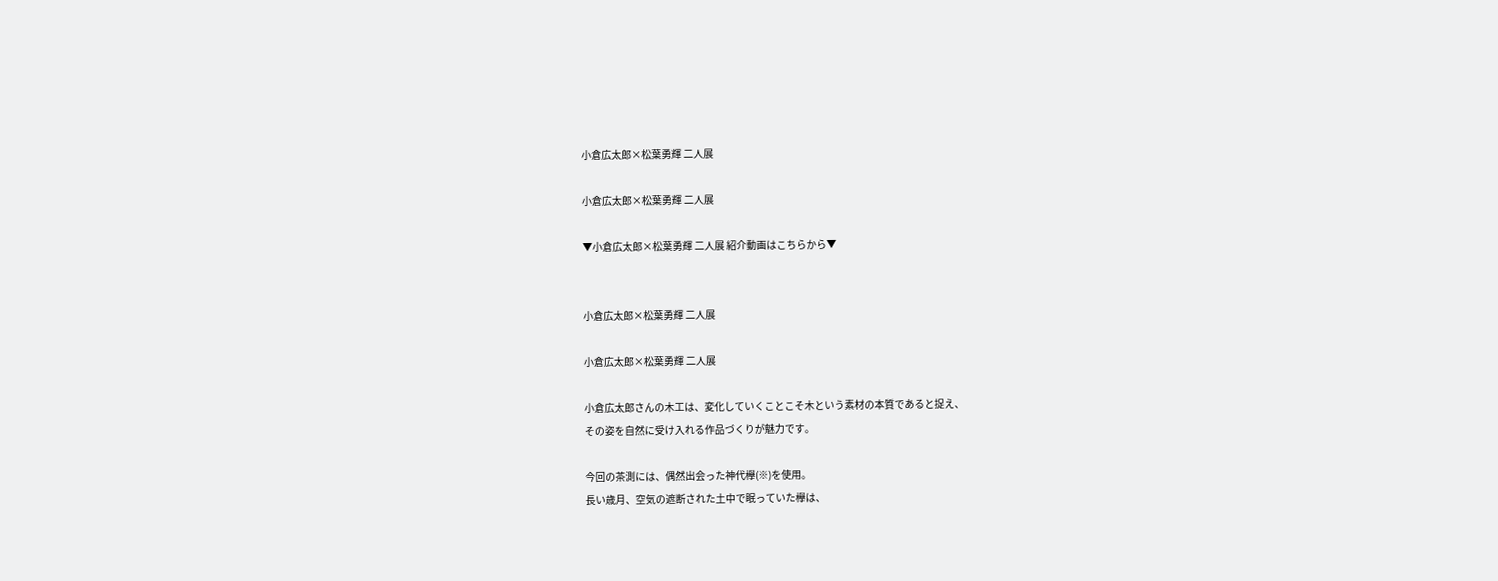小倉広太郎×松葉勇輝 二人展

小倉広太郎×松葉勇輝 二人展

▼小倉広太郎×松葉勇輝 二人展 紹介動画はこちらから▼


小倉広太郎×松葉勇輝 二人展

小倉広太郎×松葉勇輝 二人展

小倉広太郎さんの木工は、変化していくことこそ木という素材の本質であると捉え、
その姿を自然に受け入れる作品づくりが魅力です。

今回の茶測には、偶然出会った神代欅(※)を使用。
長い歳月、空気の遮断された土中で眠っていた欅は、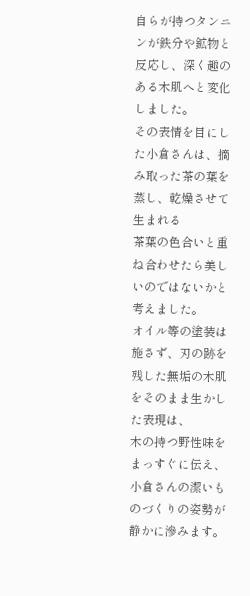自らが持つタンニンが鉄分や鉱物と反応し、深く趣のある木肌へと変化しました。
その表情を目にした小倉さんは、摘み取った茶の葉を蒸し、乾燥させて生まれる
茶葉の色合いと重ね合わせたら美しいのではないかと考えました。
オイル等の塗装は施さず、刃の跡を残した無垢の木肌をそのまま生かした表現は、
木の持つ野性味をまっすぐに伝え、
小倉さんの潔いものづくりの姿勢が静かに滲みます。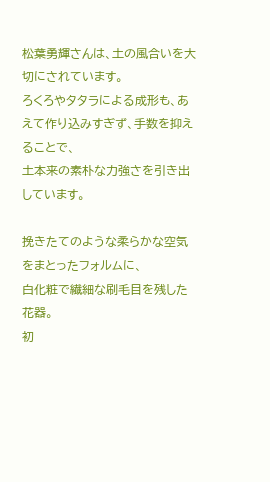松葉勇輝さんは、土の風合いを大切にされています。
ろくろやタタラによる成形も、あえて作り込みすぎず、手数を抑えることで、
土本来の素朴な力強さを引き出しています。

挽きたてのような柔らかな空気をまとったフォルムに、
白化粧で繊細な刷毛目を残した花器。
初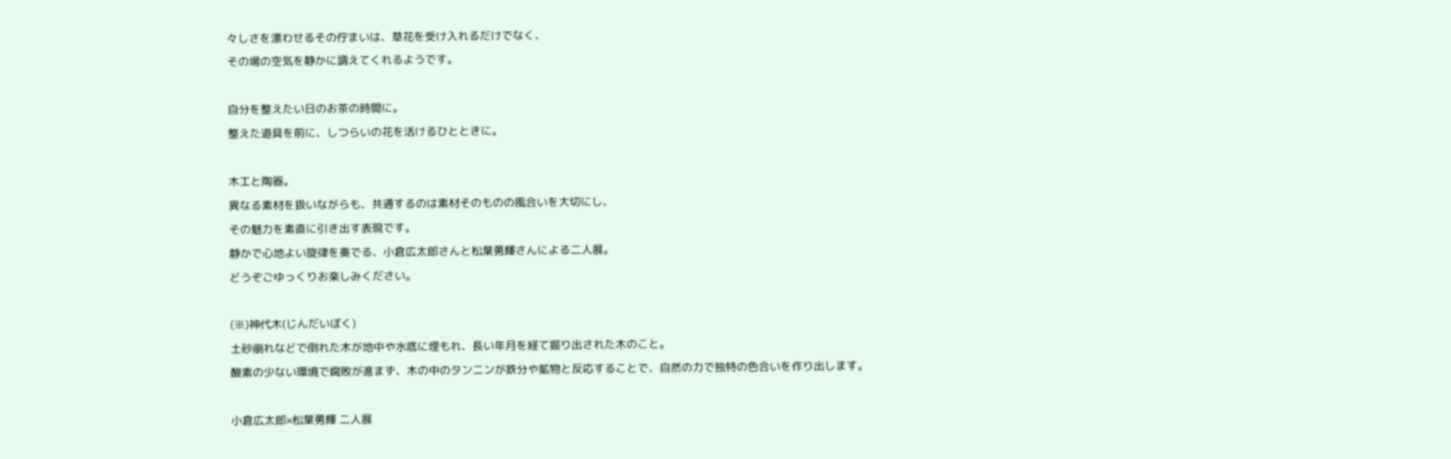々しさを漂わせるその佇まいは、草花を受け入れるだけでなく、
その場の空気を静かに調えてくれるようです。

自分を整えたい日のお茶の時間に。
整えた道具を前に、しつらいの花を活けるひとときに。

木工と陶器。
異なる素材を扱いながらも、共通するのは素材そのものの風合いを大切にし、
その魅力を素直に引き出す表現です。
静かで心地よい旋律を奏でる、小倉広太郎さんと松葉勇輝さんによる二人展。
どうぞごゆっくりお楽しみください。

(※)神代木(じんだいぼく)
土砂崩れなどで倒れた木が地中や水底に埋もれ、長い年月を経て掘り出された木のこと。
酸素の少ない環境で腐敗が進まず、木の中のタンニンが鉄分や鉱物と反応することで、自然の力で独特の色合いを作り出します。

小倉広太郎×松葉勇輝 二人展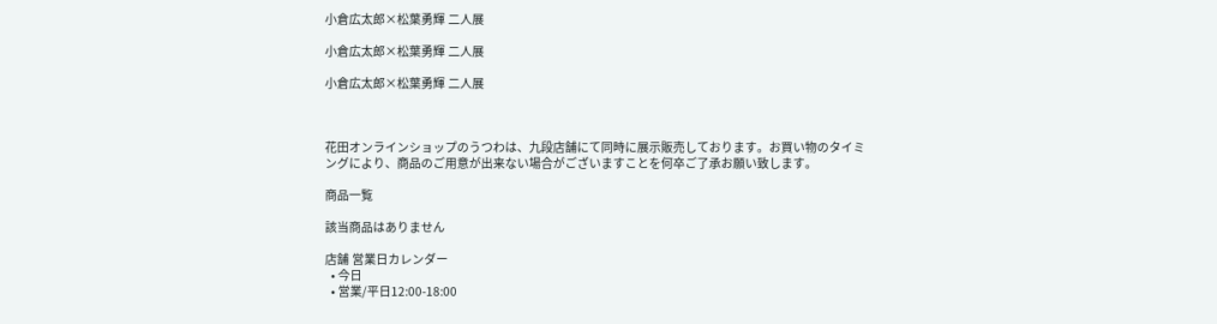小倉広太郎×松葉勇輝 二人展

小倉広太郎×松葉勇輝 二人展

小倉広太郎×松葉勇輝 二人展



花田オンラインショップのうつわは、九段店舗にて同時に展示販売しております。お買い物のタイミングにより、商品のご用意が出来ない場合がございますことを何卒ご了承お願い致します。

商品一覧

該当商品はありません

店舗 営業日カレンダー
  • 今日
  • 営業/平日12:00-18:00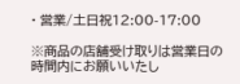• 営業/土日祝12:00-17:00

※商品の店舗受け取りは営業日の時間内にお願いいたし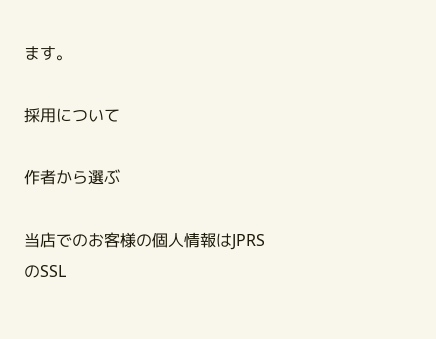ます。

採用について

作者から選ぶ

当店でのお客様の個人情報はJPRSのSSL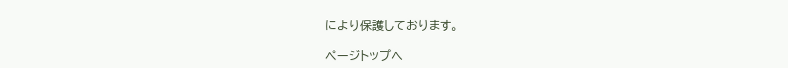により保護しております。

ページトップへ